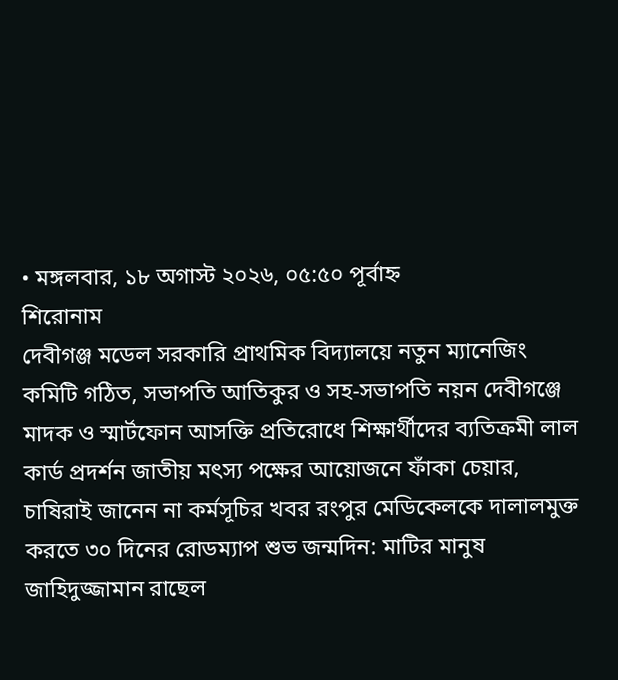• মঙ্গলবার, ১৮ অগাস্ট ২০২৬, ০৫:৫০ পূর্বাহ্ন
শিরোনাম
দেবীগঞ্জ মডেল সরকারি প্রাথমিক বিদ্যালয়ে নতুন ম্যানেজিং কমিটি গঠিত, সভাপতি আতিকুর ও সহ-সভাপতি নয়ন দেবীগঞ্জে মাদক ও স্মার্টফোন আসক্তি প্রতিরোধে শিক্ষার্থীদের ব্যতিক্রমী লাল কার্ড প্রদর্শন জাতীয় মৎস্য পক্ষের আয়োজনে ফাঁকা চেয়ার, চাষিরাই জানেন না কর্মসূচির খবর রংপুর মেডিকেলকে দালালমুক্ত করতে ৩০ দিনের রোডম্যাপ শুভ জন্মদিন: মাটির মানুষ জাহিদুজ্জামান রাছেল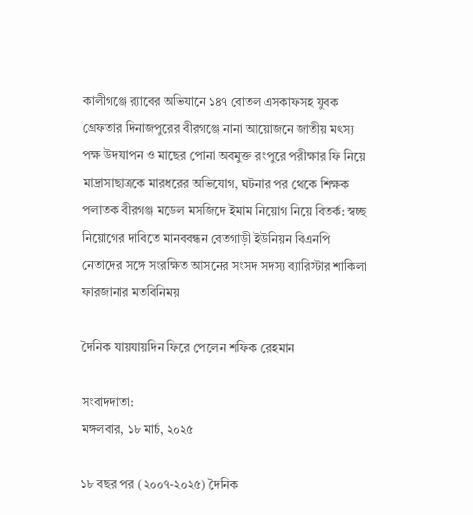কালীগঞ্জে র‌্যাবের অভিযানে ১৪৭ বোতল এসকাফসহ যুবক গ্রেফতার দিনাজপুরের বীরগঞ্জে নানা আয়োজনে জাতীয় মৎস্য পক্ষ উদযাপন ও মাছের পোনা অবমুক্ত রংপুরে পরীক্ষার ফি নিয়ে মাদ্রাসাছাত্রকে মারধরের অভিযোগ, ঘটনার পর থেকে শিক্ষক পলাতক বীরগঞ্জ মডেল মসজিদে ইমাম নিয়োগ নিয়ে বিতর্ক: স্বচ্ছ নিয়োগের দাবিতে মানববন্ধন বেতগাড়ী ইউনিয়ন বিএনপি নেতাদের সঙ্গে সংরক্ষিত আসনের সংসদ সদস্য ব্যারিস্টার শাকিলা ফারজানার মতবিনিময়

দৈনিক যায়যায়দিন ফিরে পেলেন শফিক রেহমান

সংবাদদাতা:
মঙ্গলবার, ১৮ মার্চ, ২০২৫

১৮ বছর পর (২০০৭-২০২৫) দৈনিক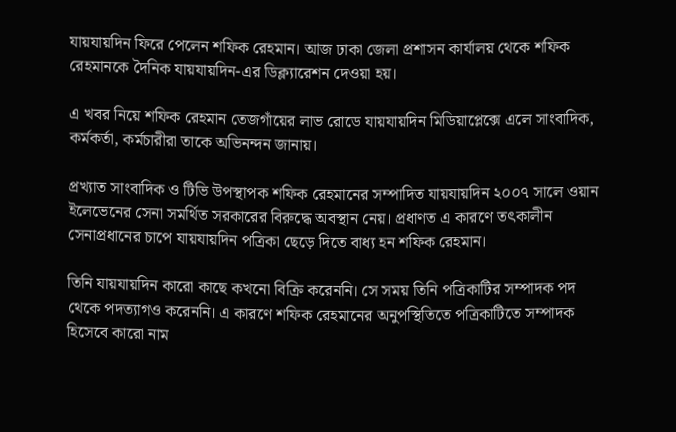যায়যায়দিন ফিরে পেলেন শফিক রেহমান। আজ ঢাকা জেলা প্রশাসন কার্যালয় থেকে শফিক রেহমানকে দৈনিক যায়যায়দিন-এর ডিক্ল্যারেশন দেওয়া হয়।

এ খবর নিয়ে শফিক রেহমান তেজগাঁয়ের লাভ রোডে যায়যায়দিন মিডিয়াপ্লেক্সে এলে সাংবাদিক, কর্মকর্তা, কর্মচারীরা তাকে অভিনন্দন জানায়।

প্রখ্যাত সাংবাদিক ও টিভি উপস্থাপক শফিক রেহমানের সম্পাদিত যায়যায়দিন ২০০৭ সালে ওয়ান ইলেভেনের সেনা সমর্থিত সরকারের বিরুদ্ধে অবস্থান নেয়। প্রধাণত এ কারণে তৎকালীন সেনাপ্রধানের চাপে যায়যায়দিন পত্রিকা ছেড়ে দিতে বাধ্য হন শফিক রেহমান।

তিনি যায়যায়দিন কারো কাছে কখনো বিক্রি করেননি। সে সময় তিনি পত্রিকাটির সম্পাদক পদ থেকে পদত্যাগও করেননি। এ কারণে শফিক রেহমানের অনুপস্থিতিতে পত্রিকাটিতে সম্পাদক হিসেবে কারো নাম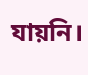যায়নি।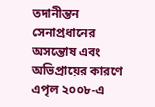তদানীন্তন সেনাপ্রধানের অসন্তোষ এবং অভিপ্রায়ের কারণে এপৃল ২০০৮-এ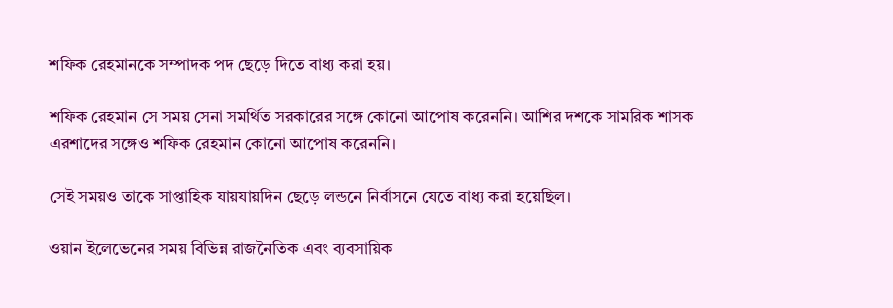শফিক রেহমানকে সম্পাদক পদ ছেড়ে দিতে বাধ্য করা হয়।

শফিক রেহমান সে সময় সেনা সমর্থিত সরকারের সঙ্গে কোনো আপোষ করেননি। আশির দশকে সামরিক শাসক এরশাদের সঙ্গেও শফিক রেহমান কোনো আপোষ করেননি।

সেই সময়ও তাকে সাপ্তাহিক যায়যায়দিন ছেড়ে লন্ডনে নির্বাসনে যেতে বাধ্য করা হয়েছিল।

ওয়ান ইলেভেনের সময় বিভিন্ন রাজনৈতিক এবং ব্যবসায়িক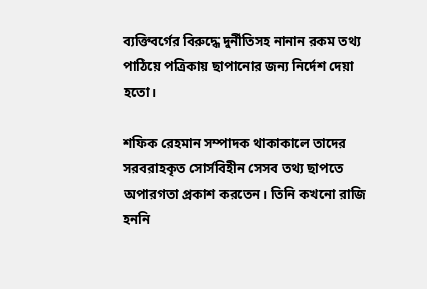ব্যক্তিবর্গের বিরুদ্ধে দুর্নীতিসহ নানান রকম তথ্য পাঠিয়ে পত্রিকায় ছাপানোর জন্য নির্দেশ দেয়া হতো।

শফিক রেহমান সম্পাদক থাকাকালে তাদের সরবরাহকৃত সোর্সবিহীন সেসব তথ্য ছাপতে অপারগতা প্রকাশ করতেন। তিনি কখনো রাজি হননি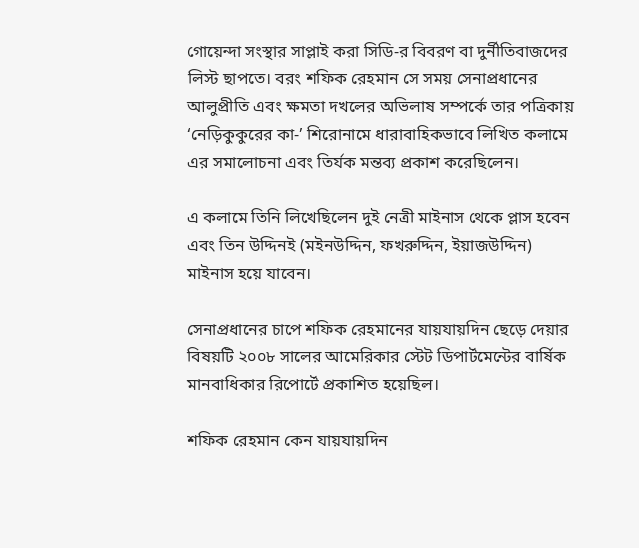গোয়েন্দা সংস্থার সাপ্লাই করা সিডি-র বিবরণ বা দুর্নীতিবাজদের লিস্ট ছাপতে। বরং শফিক রেহমান সে সময় সেনাপ্রধানের আলুপ্রীতি এবং ক্ষমতা দখলের অভিলাষ সম্পর্কে তার পত্রিকায় ‘নেড়িকুকুরের কা-’ শিরোনামে ধারাবাহিকভাবে লিখিত কলামে এর সমালোচনা এবং তির্যক মন্তব্য প্রকাশ করেছিলেন।

এ কলামে তিনি লিখেছিলেন দুই নেত্রী মাইনাস থেকে প্লাস হবেন এবং তিন উদ্দিনই (মইনউদ্দিন, ফখরুদ্দিন, ইয়াজউদ্দিন) মাইনাস হয়ে যাবেন।

সেনাপ্রধানের চাপে শফিক রেহমানের যায়যায়দিন ছেড়ে দেয়ার বিষয়টি ২০০৮ সালের আমেরিকার স্টেট ডিপার্টমেন্টের বার্ষিক মানবাধিকার রিপোর্টে প্রকাশিত হয়েছিল।

শফিক রেহমান কেন যায়যায়দিন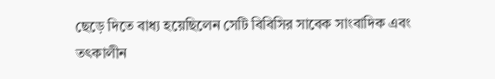ছেড়ে দিতে বাধ্য হয়েছিলেন সেটি বিবিসির সাবেক সাংবাদিক এবং তৎকালীন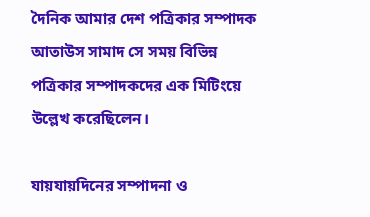দৈনিক আমার দেশ পত্রিকার সম্পাদক আতাউস সামাদ সে সময় বিভিন্ন পত্রিকার সম্পাদকদের এক মিটিংয়ে উল্লেখ করেছিলেন।

যায়যায়দিনের সম্পাদনা ও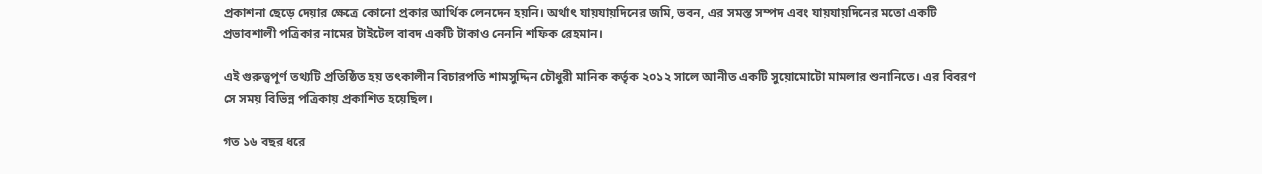প্রকাশনা ছেড়ে দেয়ার ক্ষেত্রে কোনো প্রকার আর্থিক লেনদেন হয়নি। অর্থাৎ যায়যায়দিনের জমি, ভবন, এর সমস্ত সম্পদ এবং যায়যায়দিনের মতো একটি প্রভাবশালী পত্রিকার নামের টাইটেল বাবদ একটি টাকাও নেননি শফিক রেহমান।

এই গুরুত্বপূর্ণ তথ্যটি প্রতিষ্ঠিত হয় তৎকালীন বিচারপতি শামসুদ্দিন চৌধুরী মানিক কর্তৃক ২০১২ সালে আনীত একটি সুয়োমোটো মামলার শুনানিতে। এর বিবরণ সে সময় বিভিন্ন পত্রিকায় প্রকাশিত হয়েছিল।

গত ১৬ বছর ধরে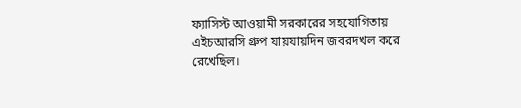ফ্যাসিস্ট আওয়ামী সরকারের সহযোগিতায় এইচআরসি গ্রুপ যায়যায়দিন জবরদখল করে রেখেছিল।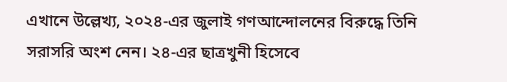এখানে উল্লেখ্য, ২০২৪-এর জুলাই গণআন্দোলনের বিরুদ্ধে তিনি সরাসরি অংশ নেন। ২৪-এর ছাত্রখুনী হিসেবে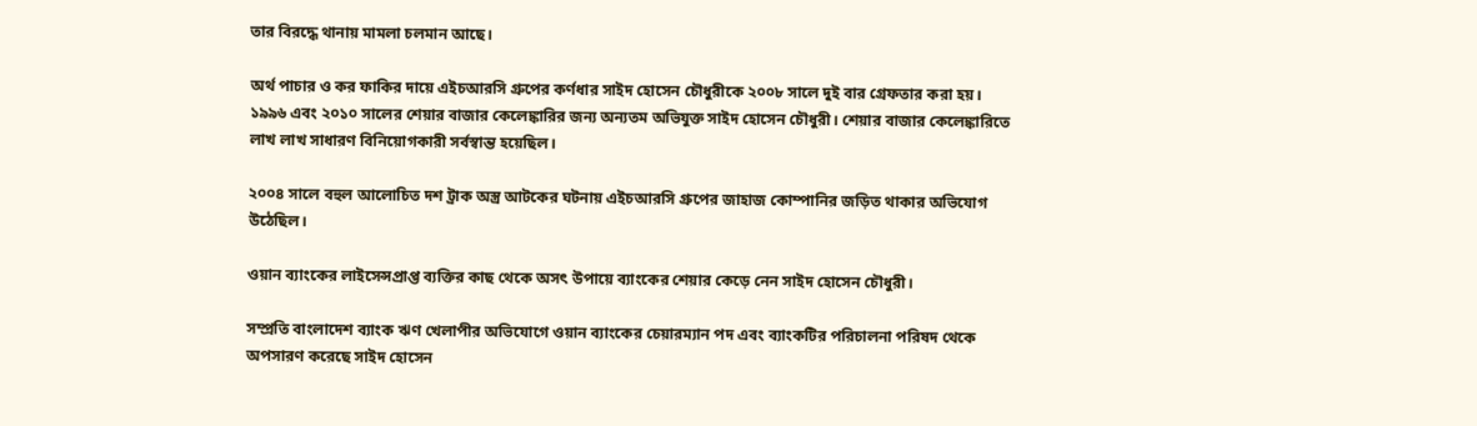তার বিরদ্ধে থানায় মামলা চলমান আছে।

অর্থ পাচার ও কর ফাকির দায়ে এইচআরসি গ্রুপের কর্ণধার সাইদ হোসেন চৌধুরীকে ২০০৮ সালে দুই বার গ্রেফতার করা হয়। ১৯৯৬ এবং ২০১০ সালের শেয়ার বাজার কেলেঙ্কারির জন্য অন্যতম অভিযুক্ত সাইদ হোসেন চৌধুরী। শেয়ার বাজার কেলেঙ্কারিতে লাখ লাখ সাধারণ বিনিয়োগকারী সর্বস্বান্ত হয়েছিল।

২০০৪ সালে বহুল আলোচিত দশ ট্রাক অস্ত্র আটকের ঘটনায় এইচআরসি গ্রুপের জাহাজ কোম্পানির জড়িত থাকার অভিযোগ উঠেছিল।

ওয়ান ব্যাংকের লাইসেন্সপ্রাপ্ত ব্যক্তির কাছ থেকে অসৎ উপায়ে ব্যাংকের শেয়ার কেড়ে নেন সাইদ হোসেন চৌধুরী।

সম্প্রতি বাংলাদেশ ব্যাংক ঋণ খেলাপীর অভিযোগে ওয়ান ব্যাংকের চেয়ারম্যান পদ এবং ব্যাংকটির পরিচালনা পরিষদ থেকে অপসারণ করেছে সাইদ হোসেন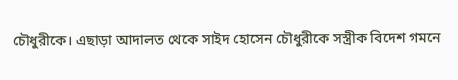চৌধুরীকে। এছাড়া আদালত থেকে সাইদ হোসেন চৌধুরীকে সস্ত্রীক বিদেশ গমনে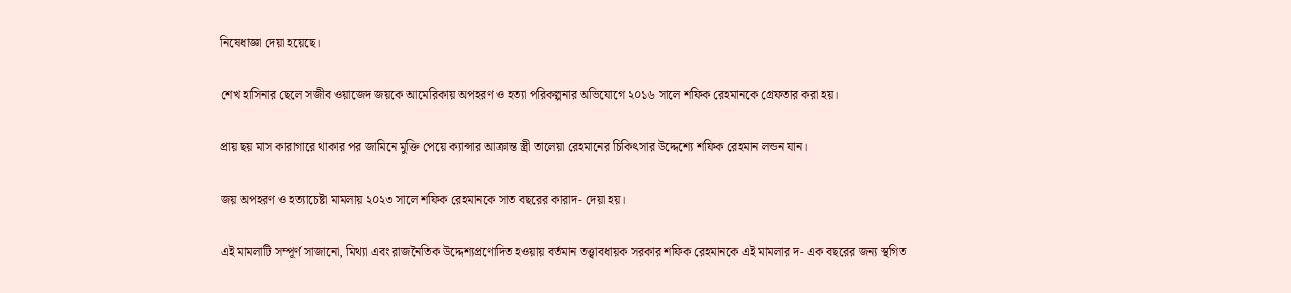নিষেধাজ্ঞা দেয়া হয়েছে।

শেখ হাসিনার ছেলে সজীব ওয়াজেদ জয়কে আমেরিকায় অপহরণ ও হত্যা পরিকল্পনার অভিযোগে ২০১৬ সালে শফিক রেহমানকে গ্রেফতার করা হয়।

প্রায় ছয় মাস কারাগারে থাকার পর জামিনে মুক্তি পেয়ে ক্যান্সার আক্রান্ত স্ত্রী তালেয়া রেহমানের চিকিৎসার উদ্দেশ্যে শফিক রেহমান লন্ডন যান।

জয় অপহরণ ও হত্যাচেষ্টা মামলায় ২০২৩ সালে শফিক রেহমানকে সাত বছরের কারাদ- দেয়া হয়।

এই মামলাটি সম্পূর্ণ সাজানো, মিথ্যা এবং রাজনৈতিক উদ্দেশ্যপ্রণোদিত হওয়ায় বর্তমান তত্ত্বাবধায়ক সরকার শফিক রেহমানকে এই মামলার দ- এক বছরের জন্য স্থগিত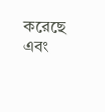করেছে এবং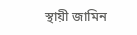স্থায়ী জামিন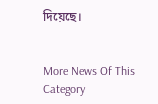দিয়েছে।


More News Of This Category